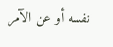نفسه أو عن الآمر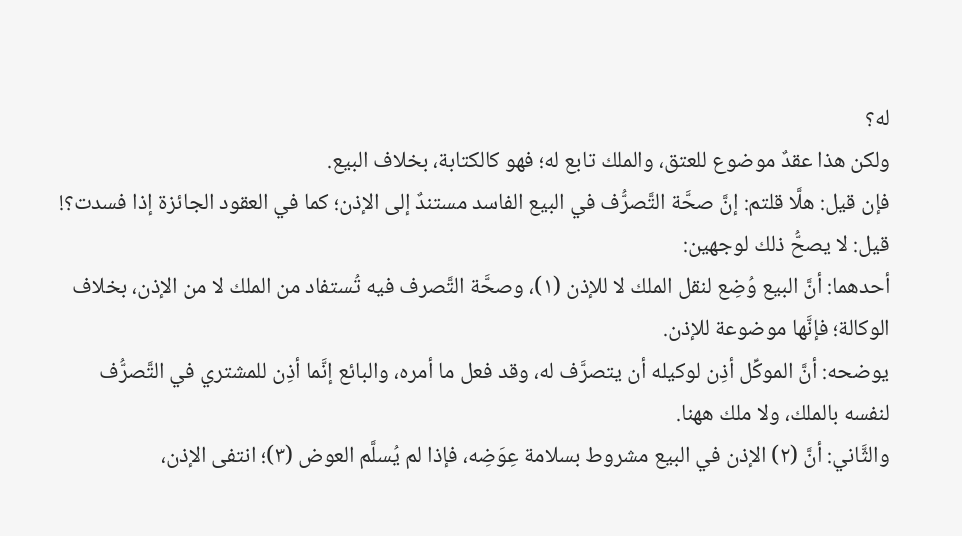له؟
ولكن هذا عقدٌ موضوع للعتق، والملك تابع له؛ فهو كالكتابة، بخلاف البيع.
فإن قيل: هلَّا قلتم: إنَّ صحَّة التَّصرُّف في البيع الفاسد مستندٌ إلى الإذن؛ كما في العقود الجائزة إذا فسدت؟!
قيل: لا يصحُّ ذلك لوجهين:
أحدهما: أنَّ البيع وُضِع لنقل الملك لا للإذن (١)، وصحَّة التَّصرف فيه تُستفاد من الملك لا من الإذن، بخلاف الوكالة؛ فإنَّها موضوعة للإذن.
يوضحه: أنَّ الموكِّل أذِن لوكيله أن يتصرَّف له، وقد فعل ما أمره، والبائع إنَّما أذِن للمشتري في التَّصرُّف لنفسه بالملك، ولا ملك ههنا.
والثَّاني: أنَّ (٢) الإذن في البيع مشروط بسلامة عِوَضِه، فإذا لم يُسلَّم العوض (٣)؛ انتفى الإذن،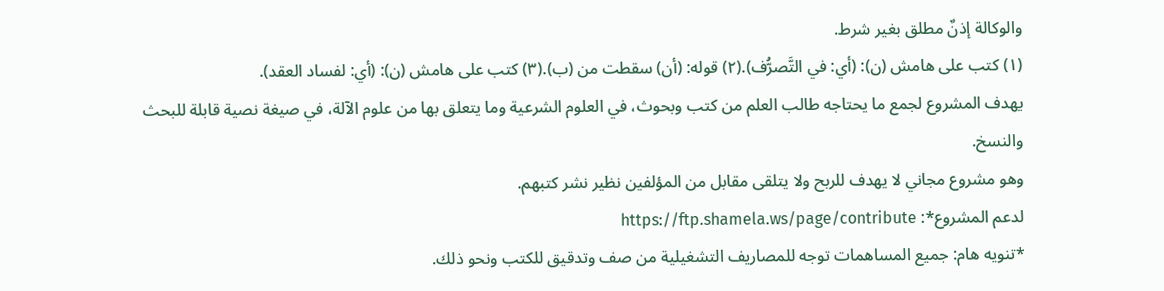والوكالة إذنٌ مطلق بغير شرط.
(١) كتب على هامش (ن): (أي: في التَّصرُّف).(٢) قوله: (أن) سقطت من (ب).(٣) كتب على هامش (ن): (أي: لفساد العقد).
يهدف المشروع لجمع ما يحتاجه طالب العلم من كتب وبحوث، في العلوم الشرعية وما يتعلق بها من علوم الآلة، في صيغة نصية قابلة للبحث والنسخ.
وهو مشروع مجاني لا يهدف للربح ولا يتلقى مقابل من المؤلفين نظير نشر كتبهم.
لدعم المشروع*: https://ftp.shamela.ws/page/contribute
*تنويه هام: جميع المساهمات توجه للمصاريف التشغيلية من صف وتدقيق للكتب ونحو ذلك.